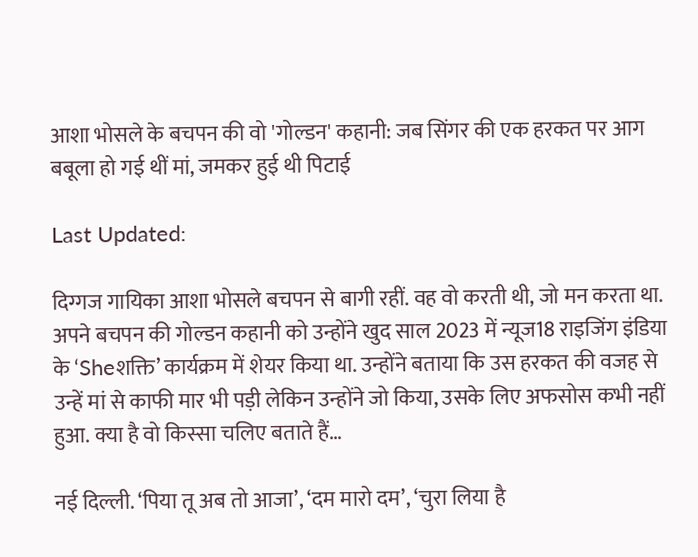आशा भोसले के बचपन की वो 'गोल्डन' कहानी: जब सिंगर की एक हरकत पर आग बबूला हो गई थीं मां, जमकर हुई थी पिटाई

Last Updated:

दिग्गज गायिका आशा भोसले बचपन से बागी रहीं. वह वो करती थी, जो मन करता था. अपने बचपन की गोल्डन कहानी को उन्होंने खुद साल 2023 में न्यूज18 राइजिंग इंडिया के ‘Sheशक्ति’ कार्यक्रम में शेयर किया था. उन्होंने बताया कि उस हरकत की वजह से उन्हें मां से काफी मार भी पड़ी लेकिन उन्होंने जो किया, उसके लिए अफसोस कभी नहीं हुआ. क्या है वो किस्सा चलिए बताते हैं…

नई दिल्ली. ‘पिया तू अब तो आजा’, ‘दम मारो दम’, ‘चुरा लिया है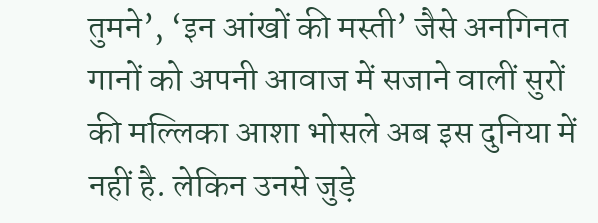तुमने’, ‘इन आंखों की मस्ती’ जैसे अनगिनत गानों को अपनी आवाज में सजाने वालीं सुरों की मल्लिका आशा भोसले अब इस दुनिया में नहीं है. लेकिन उनसे जुड़े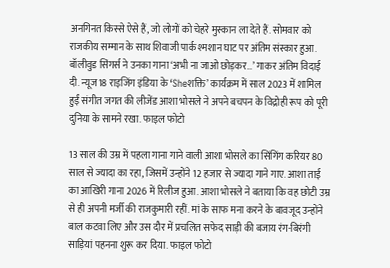अनगिनत किस्से ऐसे हैं, जो लोगों को चेहरे मुस्कान ला देते हैं. सोमवार को राजकीय सम्मान के साथ शिवाजी पार्क श्मशान घाट पर अंतिम संस्कार हुआ. बॉलीवुड सिंगर्स ने उनका गाना ‘अभी ना जाओ छोड़कर…’ गाकर अंतिम विदाई दी. न्यूज18 राइजिंग इंडिया के ‘Sheशक्ति’ कार्यक्रम में साल 2023 में शामिल हुईं संगीत जगत की लीजेंड आशा भोसले ने अपने बचपन के विद्रोही रूप को पूरी दुनिया के सामने रखा. फाइल फोटो

13 साल की उम्र में पहला गाना गाने वाली आशा भोसले का सिंगिंग करियर 80 साल से ज्यादा का रहा, जिसमें उन्होंने 12 हजार से ज्यादा गाने गाए. आशा ताई का आखिरी गाना 2026 में रिलीज हुआ. आशा भोसले ने बताया कि वह छोटी उम्र से ही अपनी मर्जी की राजकुमारी रहीं. मां के साफ मना करने के बावजूद उन्होंने बाल कटवा लिए और उस दौर में प्रचलित सफेद साड़ी की बजाय रंग-बिरंगी साड़ियां पहनना शुरू कर दिया. फाइल फोटो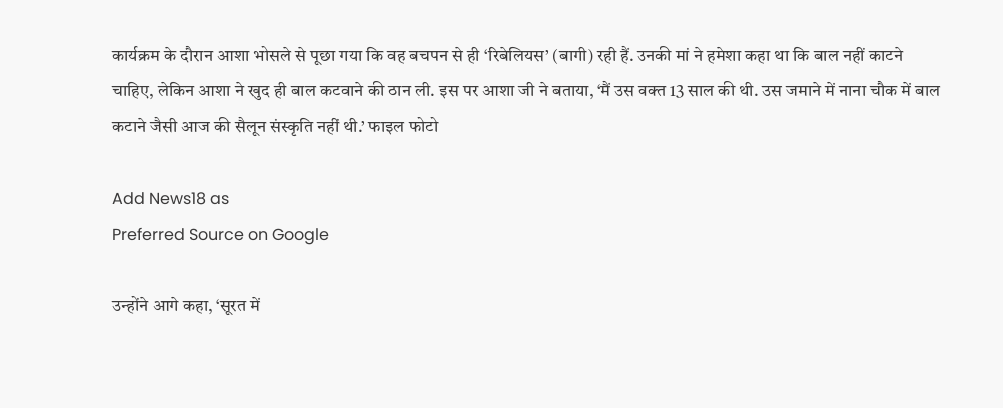कार्यक्रम के दौरान आशा भोसले से पूछा गया कि वह बचपन से ही ‘रिबेलियस’ (बागी) रही हैं. उनकी मां ने हमेशा कहा था कि बाल नहीं काटने चाहिए, लेकिन आशा ने खुद ही बाल कटवाने की ठान ली. इस पर आशा जी ने बताया, ‘मैं उस वक्त 13 साल की थी. उस जमाने में नाना चौक में बाल कटाने जैसी आज की सैलून संस्कृति नहीं थी.’ फाइल फोटो

Add News18 as
Preferred Source on Google

उन्होंने आगे कहा, ‘सूरत में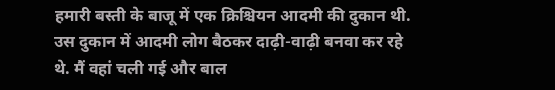हमारी बस्ती के बाजू में एक क्रिश्चियन आदमी की दुकान थी. उस दुकान में आदमी लोग बैठकर दाढ़ी-वाढ़ी बनवा कर रहे थे. मैं वहां चली गई और बाल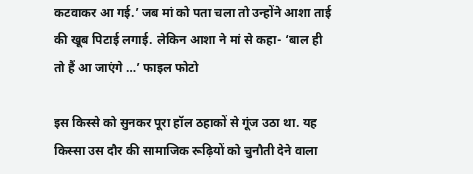कटवाकर आ गई.’ जब मां को पता चला तो उन्होंने आशा ताई की खूब पिटाई लगाई. लेकिन आशा ने मां से कहा- ‘बाल ही तो हैं आ जाएंगे …’ फाइल फोटो

इस किस्से को सुनकर पूरा हॉल ठहाकों से गूंज उठा था. यह किस्सा उस दौर की सामाजिक रूढ़ियों को चुनौती देने वाला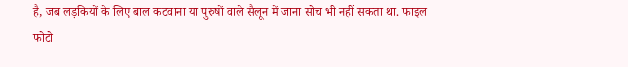है, जब लड़कियों के लिए बाल कटवाना या पुरुषों वाले सैलून में जाना सोच भी नहीं सकता था. फाइल फोटो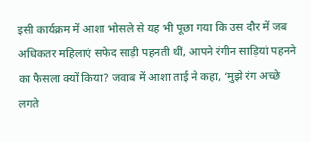इसी कार्यक्रम में आशा भोसले से यह भी पूछा गया कि उस दौर में जब अधिकतर महिलाएं सफेद साड़ी पहनती थीं, आपने रंगीन साड़ियां पहनने का फैसला क्यों किया? जवाब में आशा ताई ने कहा, ‘मुझे रंग अच्छे लगते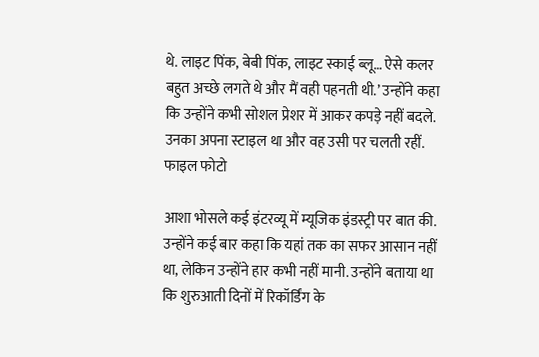थे. लाइट पिंक, बेबी पिंक, लाइट स्काई ब्लू… ऐसे कलर बहुत अच्छे लगते थे और मैं वही पहनती थी.’ उन्होंने कहा कि उन्होंने कभी सोशल प्रेशर में आकर कपड़े नहीं बदले. उनका अपना स्टाइल था और वह उसी पर चलती रहीं. फाइल फोटो

आशा भोसले कई इंटरव्यू में म्यूजिक इंडस्ट्री पर बात की. उन्होंने कई बार कहा कि यहां तक का सफर आसान नहीं था, लेकिन उन्होंने हार कभी नहीं मानी. उन्होंने बताया था कि शुरुआती दिनों में रिकॉर्डिंग के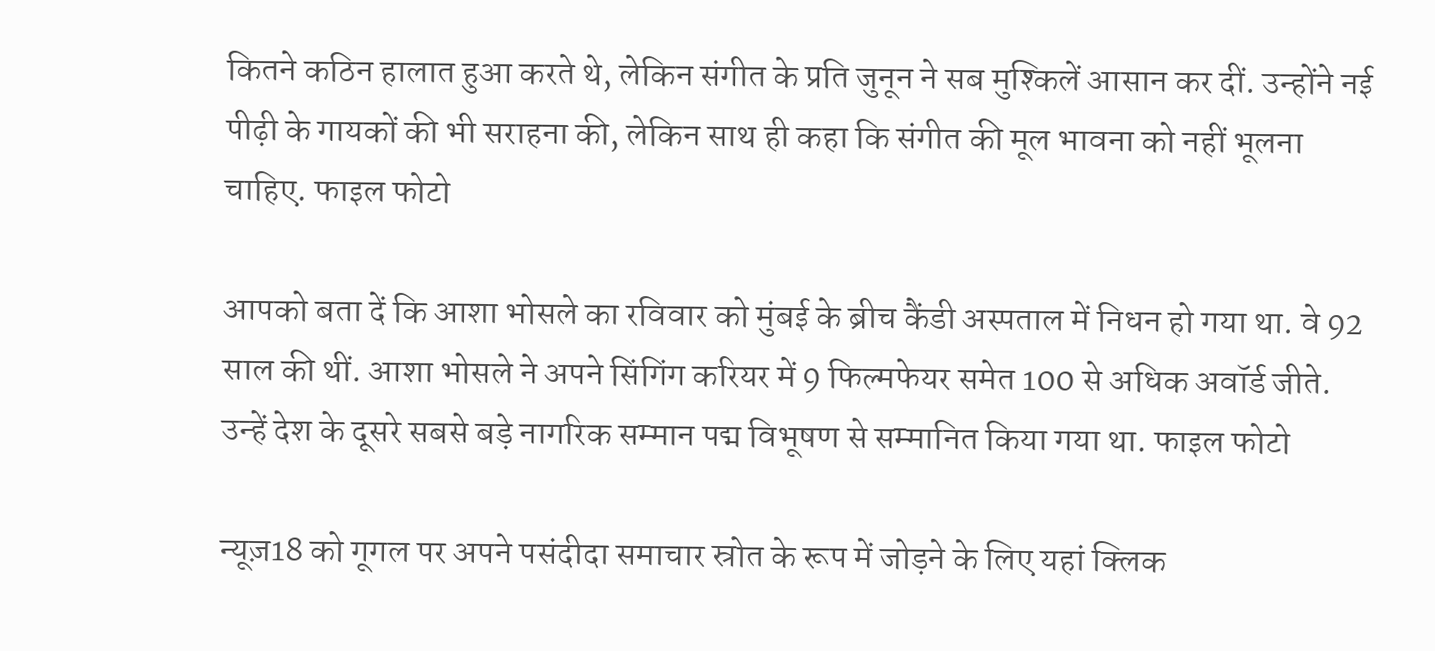कितने कठिन हालात हुआ करते थे, लेकिन संगीत के प्रति जुनून ने सब मुश्किलें आसान कर दीं. उन्होंने नई पीढ़ी के गायकों की भी सराहना की, लेकिन साथ ही कहा कि संगीत की मूल भावना को नहीं भूलना चाहिए. फाइल फोटो

आपको बता दें कि आशा भोसले का रविवार को मुंबई के ब्रीच कैंडी अस्पताल में निधन हो गया था. वे 92 साल की थीं. आशा भोसले ने अपने सिंगिंग करियर में 9 फिल्मफेयर समेत 100 से अधिक अवॉर्ड जीते. उन्हें देश के दूसरे सबसे बड़े नागरिक सम्मान पद्म विभूषण से सम्मानित किया गया था. फाइल फोटो

न्यूज़18 को गूगल पर अपने पसंदीदा समाचार स्रोत के रूप में जोड़ने के लिए यहां क्लिक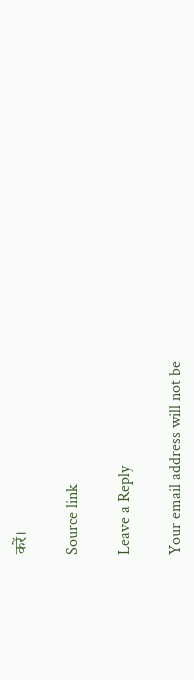करें।

Source link

Leave a Reply

Your email address will not be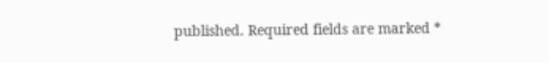published. Required fields are marked *